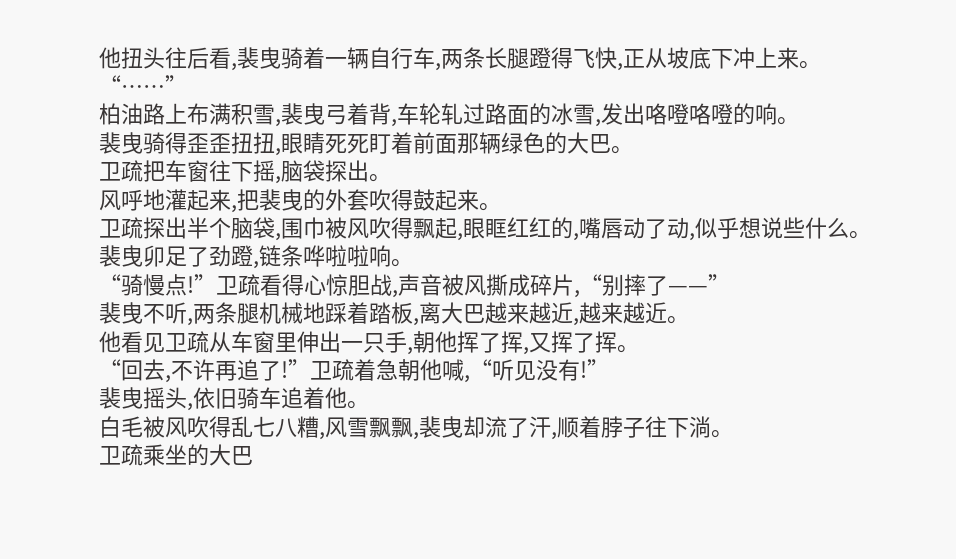他扭头往后看,裴曳骑着一辆自行车,两条长腿蹬得飞快,正从坡底下冲上来。
“……”
柏油路上布满积雪,裴曳弓着背,车轮轧过路面的冰雪,发出咯噔咯噔的响。
裴曳骑得歪歪扭扭,眼睛死死盯着前面那辆绿色的大巴。
卫疏把车窗往下摇,脑袋探出。
风呼地灌起来,把裴曳的外套吹得鼓起来。
卫疏探出半个脑袋,围巾被风吹得飘起,眼眶红红的,嘴唇动了动,似乎想说些什么。
裴曳卯足了劲蹬,链条哗啦啦响。
“骑慢点!”卫疏看得心惊胆战,声音被风撕成碎片,“别摔了——”
裴曳不听,两条腿机械地踩着踏板,离大巴越来越近,越来越近。
他看见卫疏从车窗里伸出一只手,朝他挥了挥,又挥了挥。
“回去,不许再追了!”卫疏着急朝他喊,“听见没有!”
裴曳摇头,依旧骑车追着他。
白毛被风吹得乱七八糟,风雪飘飘,裴曳却流了汗,顺着脖子往下淌。
卫疏乘坐的大巴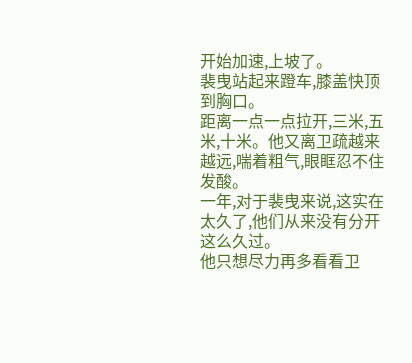开始加速,上坡了。
裴曳站起来蹬车,膝盖快顶到胸口。
距离一点一点拉开,三米,五米,十米。他又离卫疏越来越远,喘着粗气,眼眶忍不住发酸。
一年,对于裴曳来说,这实在太久了,他们从来没有分开这么久过。
他只想尽力再多看看卫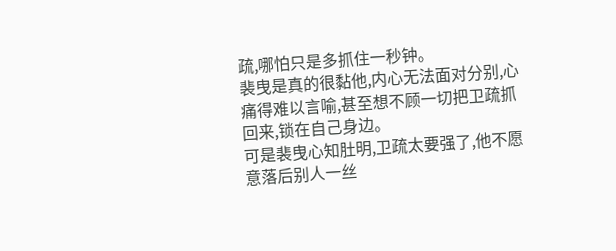疏,哪怕只是多抓住一秒钟。
裴曳是真的很黏他,内心无法面对分别,心痛得难以言喻,甚至想不顾一切把卫疏抓回来,锁在自己身边。
可是裴曳心知肚明,卫疏太要强了,他不愿意落后别人一丝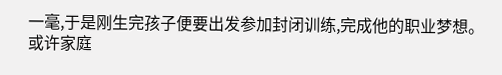一毫,于是刚生完孩子便要出发参加封闭训练,完成他的职业梦想。
或许家庭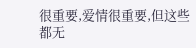很重要,爱情很重要,但这些都无